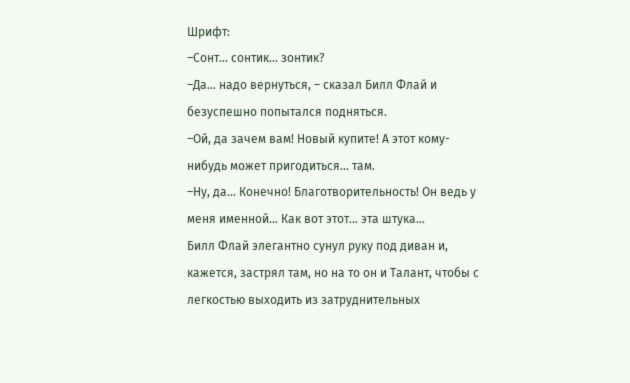Шрифт:
–Сонт… сонтик… зонтик?
–Да… надо вернуться, – сказал Билл Флай и безуспешно попытался подняться.
–Ой, да зачем вам! Новый купите! А этот кому-нибудь может пригодиться… там.
–Ну, да… Конечно! Благотворительность! Он ведь у меня именной… Как вот этот… эта штука…
Билл Флай элегантно сунул руку под диван и, кажется, застрял там, но на то он и Талант, чтобы с легкостью выходить из затруднительных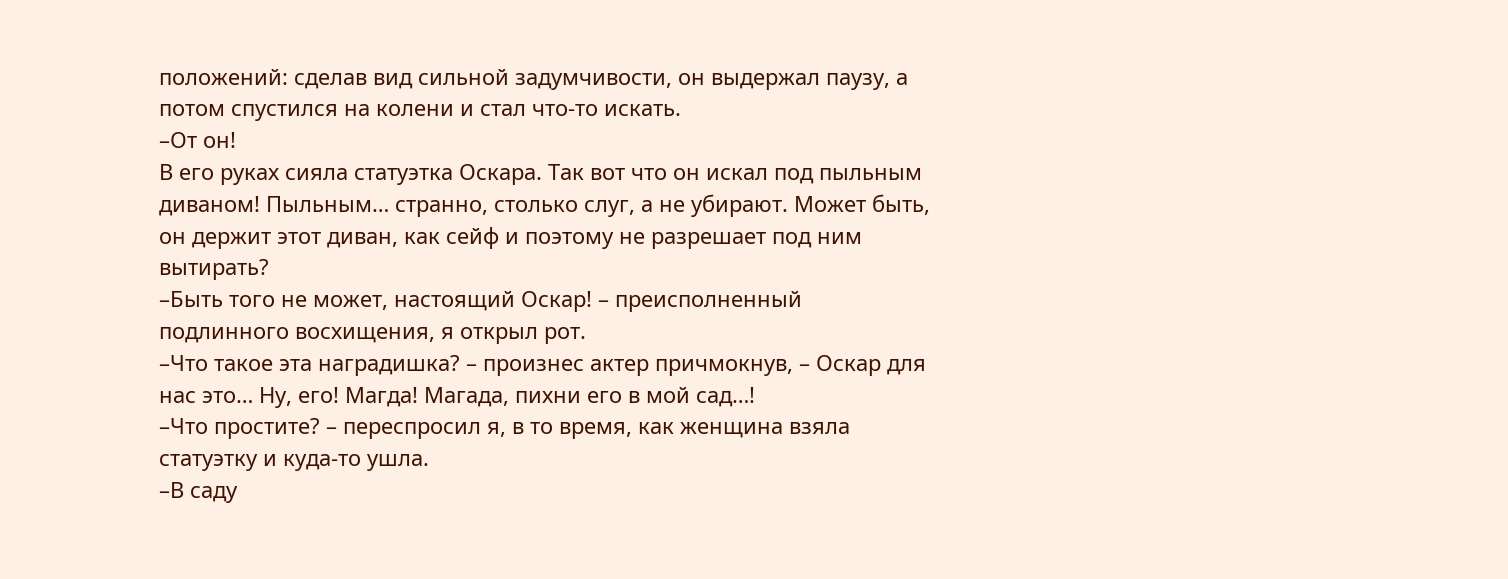положений: сделав вид сильной задумчивости, он выдержал паузу, а потом спустился на колени и стал что-то искать.
–От он!
В его руках сияла статуэтка Оскара. Так вот что он искал под пыльным диваном! Пыльным… странно, столько слуг, а не убирают. Может быть, он держит этот диван, как сейф и поэтому не разрешает под ним вытирать?
–Быть того не может, настоящий Оскар! – преисполненный подлинного восхищения, я открыл рот.
–Что такое эта наградишка? – произнес актер причмокнув, – Оскар для нас это… Ну, его! Магда! Магада, пихни его в мой сад…!
–Что простите? – переспросил я, в то время, как женщина взяла статуэтку и куда-то ушла.
–В саду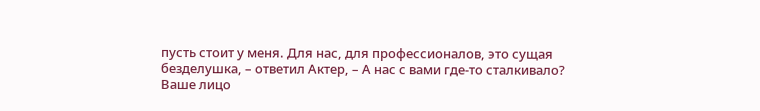пусть стоит у меня. Для нас, для профессионалов, это сущая безделушка, – ответил Актер, – А нас с вами где-то сталкивало? Ваше лицо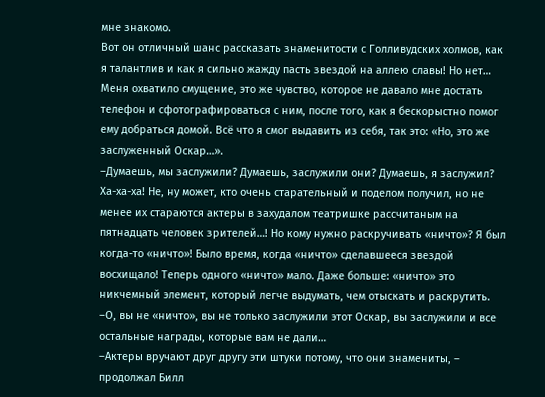мне знакомо.
Вот он отличный шанс рассказать знаменитости с Голливудских холмов, как я талантлив и как я сильно жажду пасть звездой на аллею славы! Но нет… Меня охватило смущение, это же чувство, которое не давало мне достать телефон и сфотографироваться с ним, после того, как я бескорыстно помог ему добраться домой. Всё что я смог выдавить из себя, так это: «Но, это же заслуженный Оскар…».
–Думаешь, мы заслужили? Думаешь, заслужили они? Думаешь, я заслужил? Ха-ха-ха! Не, ну может, кто очень старательный и поделом получил, но не менее их стараются актеры в захудалом театришке рассчитаным на пятнадцать человек зрителей…! Но кому нужно раскручивать «ничто»? Я был когда-то «ничто»! Было время, когда «ничто» сделавшееся звездой восхищало! Теперь одного «ничто» мало. Даже больше: «ничто» это никчемный элемент, который легче выдумать, чем отыскать и раскрутить.
–О, вы не «ничто», вы не только заслужили этот Оскар, вы заслужили и все остальные награды, которые вам не дали…
–Актеры вручают друг другу эти штуки потому, что они знамениты, – продолжал Билл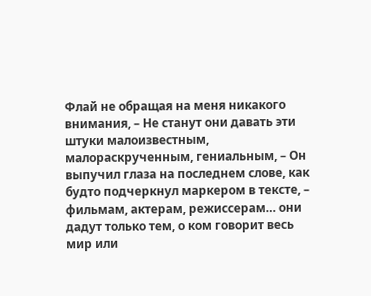Флай не обращая на меня никакого внимания, – Не станут они давать эти штуки малоизвестным, малораскрученным, гениальным, – Он выпучил глаза на последнем слове, как будто подчеркнул маркером в тексте, – фильмам, актерам, режиссерам… они дадут только тем, о ком говорит весь мир или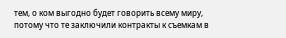тем, о ком выгодно будет говорить всему миру, потому что те заключили контракты к съемкам в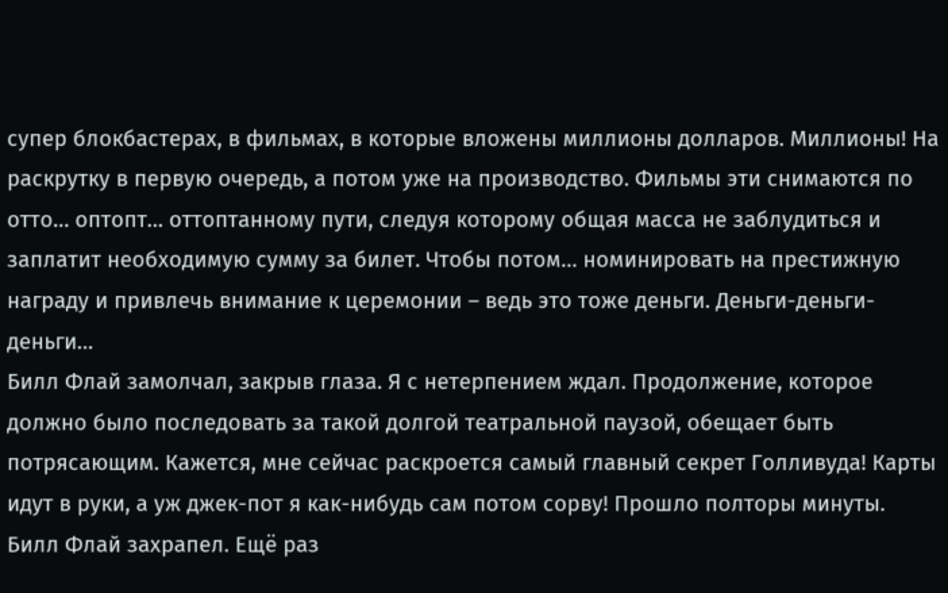супер блокбастерах, в фильмах, в которые вложены миллионы долларов. Миллионы! На раскрутку в первую очередь, а потом уже на производство. Фильмы эти снимаются по отто… оптопт… оттоптанному пути, следуя которому общая масса не заблудиться и заплатит необходимую сумму за билет. Чтобы потом… номинировать на престижную награду и привлечь внимание к церемонии – ведь это тоже деньги. Деньги-деньги-деньги…
Билл Флай замолчал, закрыв глаза. Я с нетерпением ждал. Продолжение, которое должно было последовать за такой долгой театральной паузой, обещает быть потрясающим. Кажется, мне сейчас раскроется самый главный секрет Голливуда! Карты идут в руки, а уж джек-пот я как-нибудь сам потом сорву! Прошло полторы минуты. Билл Флай захрапел. Ещё раз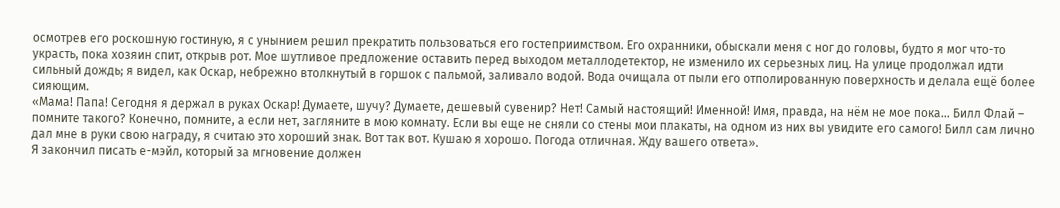осмотрев его роскошную гостиную, я с унынием решил прекратить пользоваться его гостеприимством. Его охранники, обыскали меня с ног до головы, будто я мог что-то украсть, пока хозяин спит, открыв рот. Мое шутливое предложение оставить перед выходом металлодетектор, не изменило их серьезных лиц. На улице продолжал идти сильный дождь; я видел, как Оскар, небрежно втолкнутый в горшок с пальмой, заливало водой. Вода очищала от пыли его отполированную поверхность и делала ещё более сияющим.
«Мама! Папа! Сегодня я держал в руках Оскар! Думаете, шучу? Думаете, дешевый сувенир? Нет! Самый настоящий! Именной! Имя, правда, на нём не мое пока… Билл Флай – помните такого? Конечно, помните, а если нет, загляните в мою комнату. Если вы еще не сняли со стены мои плакаты, на одном из них вы увидите его самого! Билл сам лично дал мне в руки свою награду, я считаю это хороший знак. Вот так вот. Кушаю я хорошо. Погода отличная. Жду вашего ответа».
Я закончил писать е-мэйл, который за мгновение должен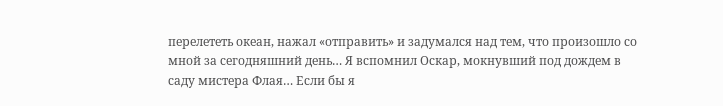перелететь океан, нажал «отправить» и задумался над тем, что произошло со мной за сегодняшний день… Я вспомнил Оскар, мокнувший под дождем в саду мистера Флая… Если бы я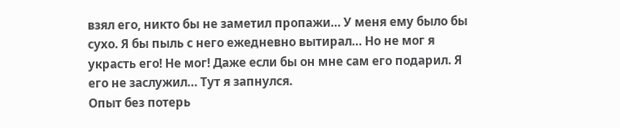взял его, никто бы не заметил пропажи… У меня ему было бы сухо. Я бы пыль с него ежедневно вытирал… Но не мог я украсть его! Не мог! Даже если бы он мне сам его подарил. Я его не заслужил… Тут я запнулся.
Опыт без потерь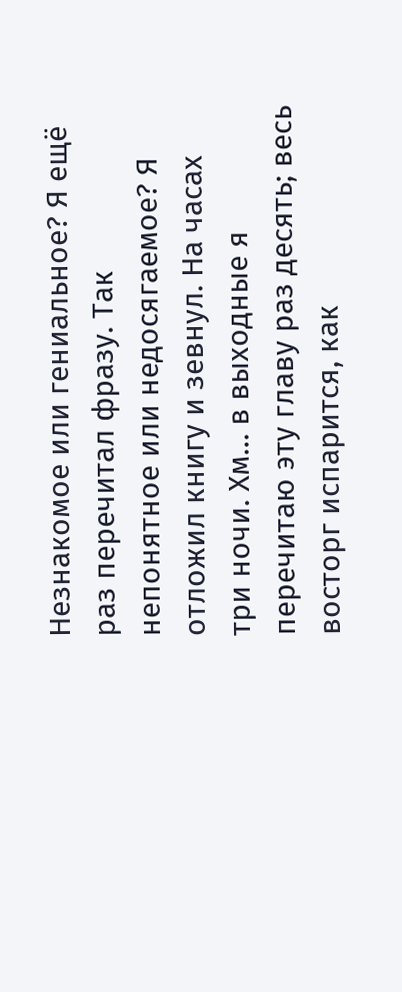Незнакомое или гениальное? Я ещё раз перечитал фразу. Так непонятное или недосягаемое? Я отложил книгу и зевнул. На часах три ночи. Хм… в выходные я перечитаю эту главу раз десять; весь восторг испарится, как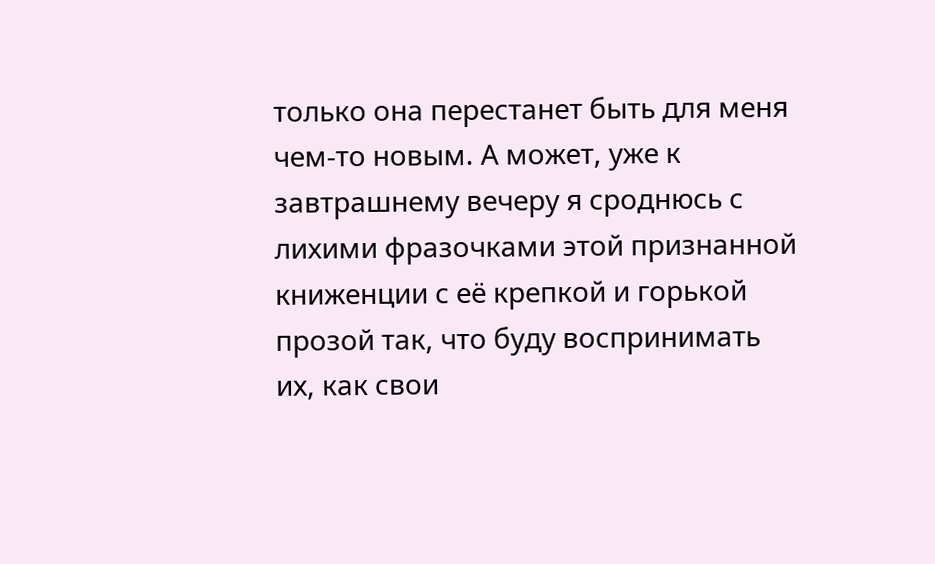только она перестанет быть для меня чем-то новым. А может, уже к завтрашнему вечеру я сроднюсь с лихими фразочками этой признанной книженции с её крепкой и горькой прозой так, что буду воспринимать их, как свои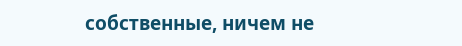собственные, ничем не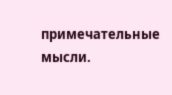примечательные мысли.